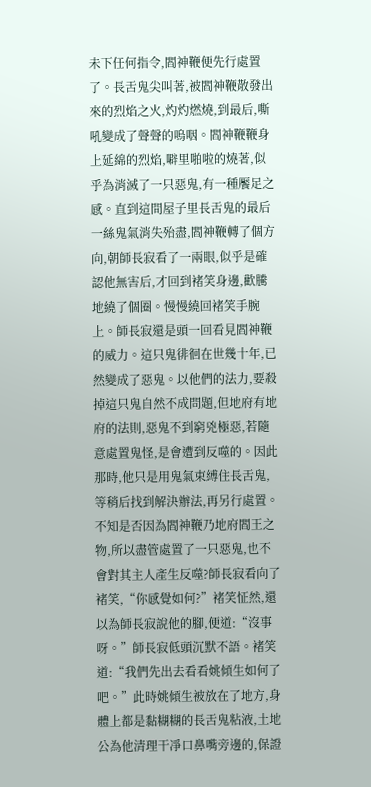未下任何指令,閻神鞭便先行處置了。長舌鬼尖叫著,被閻神鞭散發出來的烈焰之火,灼灼燃燒,到最后,嘶吼變成了聲聲的嗚咽。閻神鞭鞭身上延綿的烈焰,噼里啪啦的燒著,似乎為消滅了一只惡鬼,有一種饜足之感。直到這間屋子里長舌鬼的最后一絲鬼氣消失殆盡,閻神鞭轉了個方向,朝師長寂看了一兩眼,似乎是確認他無害后,才回到褚笑身邊,歡騰地繞了個圈。慢慢繞回褚笑手腕上。師長寂還是頭一回看見閻神鞭的威力。這只鬼徘徊在世幾十年,已然變成了惡鬼。以他們的法力,要殺掉這只鬼自然不成問題,但地府有地府的法則,惡鬼不到窮兇極惡,若隨意處置鬼怪,是會遭到反噬的。因此那時,他只是用鬼氣束縛住長舌鬼,等稍后找到解決辦法,再另行處置。不知是否因為閻神鞭乃地府閻王之物,所以盡管處置了一只惡鬼,也不會對其主人產生反噬?師長寂看向了褚笑,“你感覺如何?”褚笑怔然,還以為師長寂說他的腳,便道:“沒事呀。”師長寂低頭沉默不語。褚笑道:“我們先出去看看姚傾生如何了吧。”此時姚傾生被放在了地方,身體上都是黏糊糊的長舌鬼粘液,土地公為他清理干凈口鼻嘴旁邊的,保證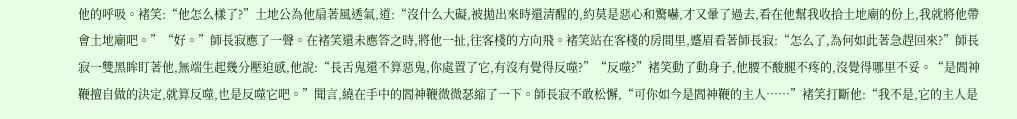他的呼吸。褚笑:“他怎么樣了?”土地公為他扇著風透氣,道:“沒什么大礙,被拋出來時還清醒的,約莫是惡心和驚嚇,才又暈了過去,看在他幫我收拾土地廟的份上,我就將他帶會土地廟吧。”“好。”師長寂應了一聲。在褚笑還未應答之時,將他一扯,往客棧的方向飛。褚笑站在客棧的房間里,蹙眉看著師長寂:“怎么了,為何如此著急趕回來?”師長寂一雙黑眸盯著他,無端生起幾分壓迫感,他說:“長舌鬼還不算惡鬼,你處置了它,有沒有覺得反噬?”“反噬?”褚笑動了動身子,他腰不酸腿不疼的,沒覺得哪里不妥。“是閻神鞭擅自做的決定,就算反噬,也是反噬它吧。”聞言,繞在手中的閻神鞭微微瑟縮了一下。師長寂不敢松懈,“可你如今是閻神鞭的主人……”褚笑打斷他:“我不是,它的主人是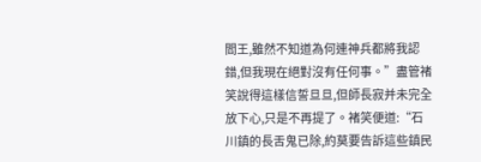閻王,雖然不知道為何連神兵都將我認錯,但我現在絕對沒有任何事。”盡管褚笑說得這樣信誓旦旦,但師長寂并未完全放下心,只是不再提了。褚笑便道:“石川鎮的長舌鬼已除,約莫要告訴這些鎮民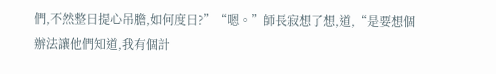們,不然整日提心吊膽,如何度日?”“嗯。”師長寂想了想,道,“是要想個辦法讓他們知道,我有個計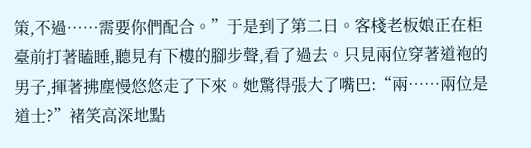策,不過……需要你們配合。”于是到了第二日。客棧老板娘正在柜臺前打著瞌睡,聽見有下樓的腳步聲,看了過去。只見兩位穿著道袍的男子,揮著拂塵慢悠悠走了下來。她驚得張大了嘴巴:“兩……兩位是道士?”褚笑高深地點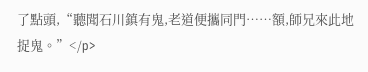了點頭,“聽聞石川鎮有鬼,老道便攜同門……額,師兄來此地捉鬼。”</p>